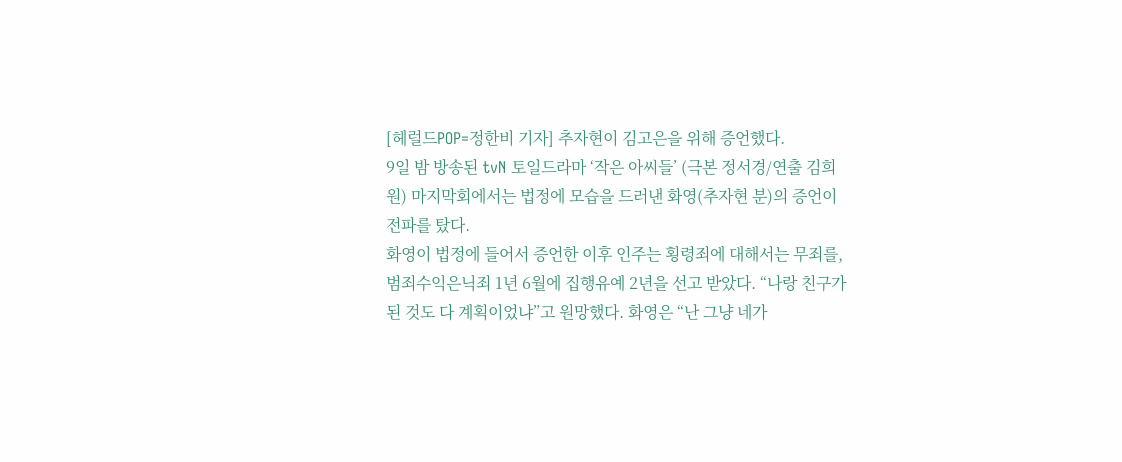[헤럴드POP=정한비 기자] 추자현이 김고은을 위해 증언했다.
9일 밤 방송된 tvN 토일드라마 ‘작은 아씨들’ (극본 정서경/연출 김희원) 마지막회에서는 법정에 모습을 드러낸 화영(추자현 분)의 증언이 전파를 탔다.
화영이 법정에 들어서 증언한 이후 인주는 횡령죄에 대해서는 무죄를, 범죄수익은닉죄 1년 6월에 집행유예 2년을 선고 받았다. “나랑 친구가 된 것도 다 계획이었냐”고 원망했다. 화영은 “난 그냥 네가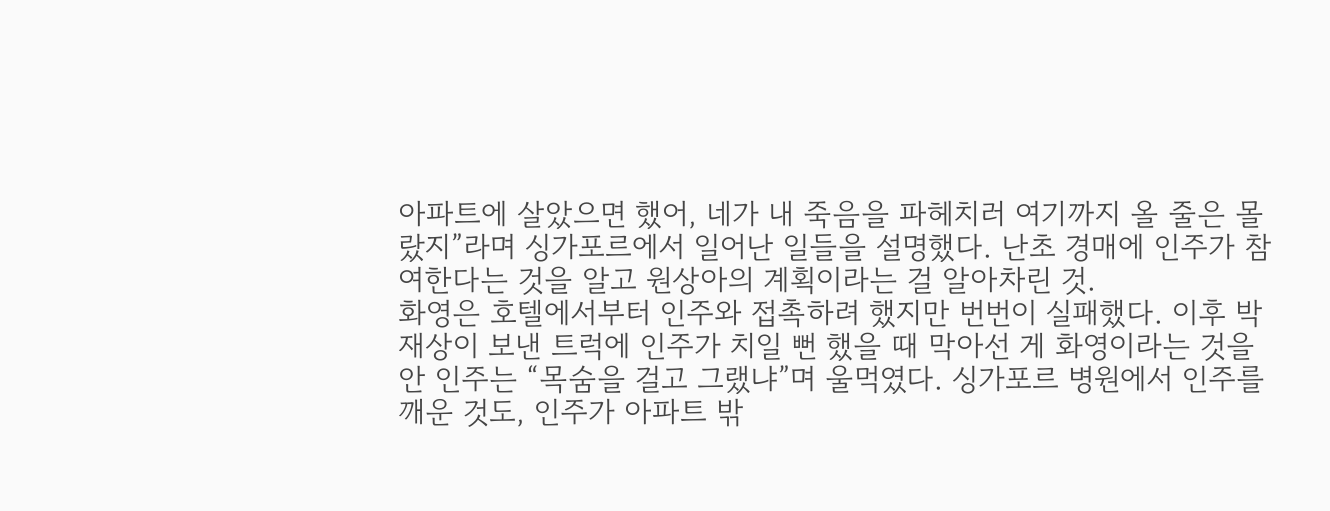아파트에 살았으면 했어, 네가 내 죽음을 파헤치러 여기까지 올 줄은 몰랐지”라며 싱가포르에서 일어난 일들을 설명했다. 난초 경매에 인주가 참여한다는 것을 알고 원상아의 계획이라는 걸 알아차린 것.
화영은 호텔에서부터 인주와 접촉하려 했지만 번번이 실패했다. 이후 박재상이 보낸 트럭에 인주가 치일 뻔 했을 때 막아선 게 화영이라는 것을 안 인주는 “목숨을 걸고 그랬냐”며 울먹였다. 싱가포르 병원에서 인주를 깨운 것도, 인주가 아파트 밖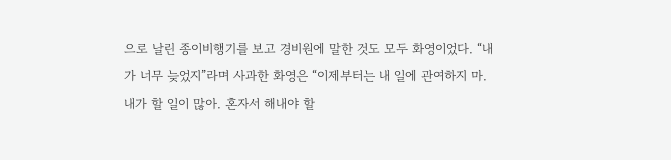으로 날린 종이비행기를 보고 경비원에 말한 것도 모두 화영이었다. “내가 너무 늦었지”라며 사과한 화영은 “이제부터는 내 일에 관여하지 마. 내가 할 일이 많아. 혼자서 해내야 할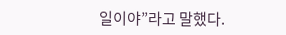일이야”라고 말했다.